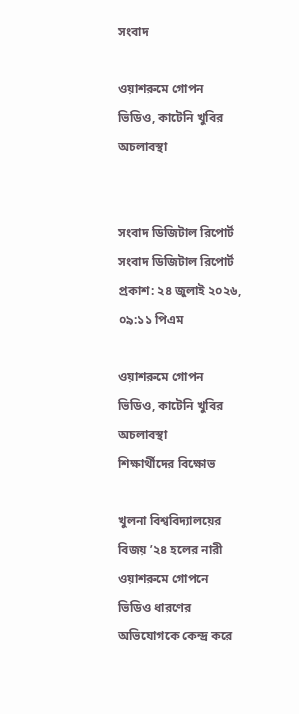সংবাদ

ওয়াশরুমে গোপন ভিডিও, কাটেনি খুবির অচলাবস্থা


সংবাদ ডিজিটাল রিপোর্ট
সংবাদ ডিজিটাল রিপোর্ট
প্রকাশ: ২৪ জুলাই ২০২৬, ০৯:১১ পিএম

ওয়াশরুমে গোপন ভিডিও, কাটেনি খুবির অচলাবস্থা
শিক্ষার্থীদের বিক্ষোভ

খুলনা বিশ্ববিদ্যালয়ের বিজয় ’২৪ হলের নারী ওয়াশরুমে গোপনে ভিডিও ধারণের অভিযোগকে কেন্দ্র করে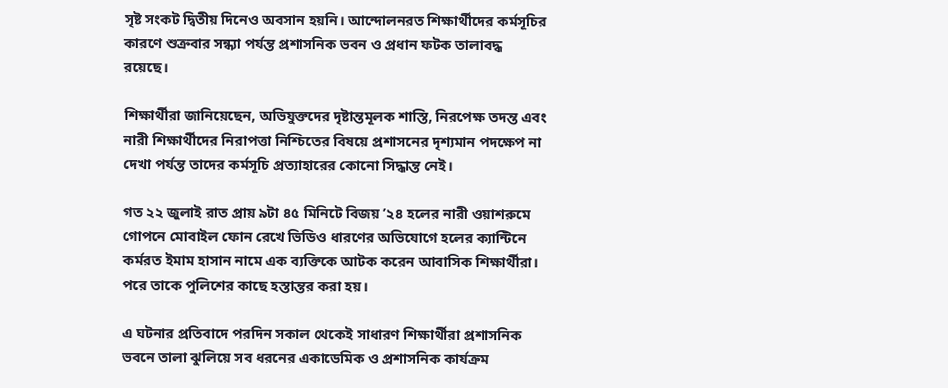সৃষ্ট সংকট দ্বিতীয় দিনেও অবসান হয়নি। আন্দোলনরত শিক্ষার্থীদের কর্মসূচির কারণে শুক্রবার সন্ধ্যা পর্যন্ত প্রশাসনিক ভবন ও প্রধান ফটক তালাবদ্ধ রয়েছে।

শিক্ষার্থীরা জানিয়েছেন, অভিযুক্তদের দৃষ্টান্তমূলক শাস্তি, নিরপেক্ষ তদন্ত এবং নারী শিক্ষার্থীদের নিরাপত্তা নিশ্চিতের বিষয়ে প্রশাসনের দৃশ্যমান পদক্ষেপ না দেখা পর্যন্ত তাদের কর্মসূচি প্রত্যাহারের কোনো সিদ্ধান্ত নেই।

গত ২২ জুলাই রাত প্রায় ৯টা ৪৫ মিনিটে বিজয় ’২৪ হলের নারী ওয়াশরুমে গোপনে মোবাইল ফোন রেখে ভিডিও ধারণের অভিযোগে হলের ক্যান্টিনে কর্মরত ইমাম হাসান নামে এক ব্যক্তিকে আটক করেন আবাসিক শিক্ষার্থীরা। পরে তাকে পুলিশের কাছে হস্তান্তর করা হয়।

এ ঘটনার প্রতিবাদে পরদিন সকাল থেকেই সাধারণ শিক্ষার্থীরা প্রশাসনিক ভবনে তালা ঝুলিয়ে সব ধরনের একাডেমিক ও প্রশাসনিক কার্যক্রম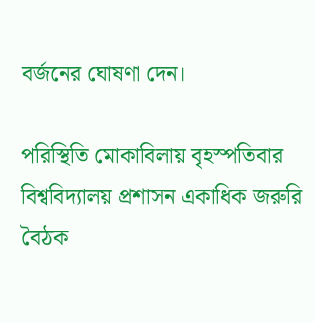বর্জনের ঘোষণা দেন।

পরিস্থিতি মোকাবিলায় বৃহস্পতিবার বিশ্ববিদ্যালয় প্রশাসন একাধিক জরুরি বৈঠক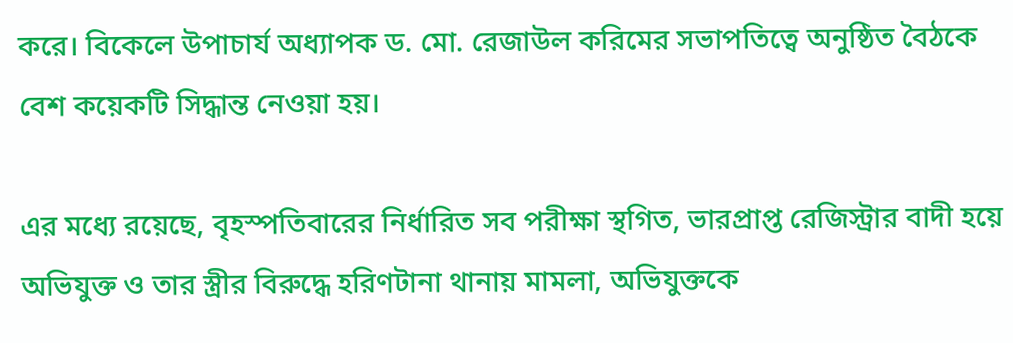করে। বিকেলে উপাচার্য অধ্যাপক ড. মো. রেজাউল করিমের সভাপতিত্বে অনুষ্ঠিত বৈঠকে বেশ কয়েকটি সিদ্ধান্ত নেওয়া হয়।

এর মধ্যে রয়েছে, বৃহস্পতিবারের নির্ধারিত সব পরীক্ষা স্থগিত, ভারপ্রাপ্ত রেজিস্ট্রার বাদী হয়ে অভিযুক্ত ও তার স্ত্রীর বিরুদ্ধে হরিণটানা থানায় মামলা, অভিযুক্তকে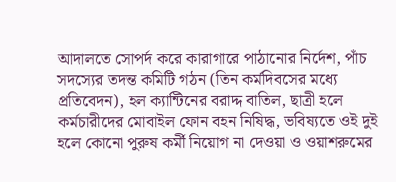আদালতে সোপর্দ করে কারাগারে পাঠানোর নির্দেশ, পাঁচ সদস্যের তদন্ত কমিটি গঠন (তিন কর্মদিবসের মধ্যে প্রতিবেদন), হল ক্যান্টিনের বরাদ্দ বাতিল, ছাত্রী হলে কর্মচারীদের মোবাইল ফোন বহন নিষিদ্ধ, ভবিষ্যতে ওই দুই হলে কোনো পুরুষ কর্মী নিয়োগ না দেওয়া ও ওয়াশরুমের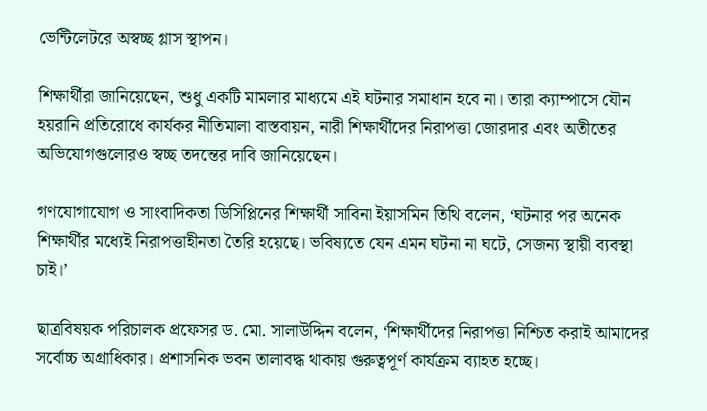ভেন্টিলেটরে অস্বচ্ছ গ্লাস স্থাপন।

শিক্ষার্থীরা জানিয়েছেন, শুধু একটি মামলার মাধ্যমে এই ঘটনার সমাধান হবে না। তারা ক্যাম্পাসে যৌন হয়রানি প্রতিরোধে কার্যকর নীতিমালা বাস্তবায়ন, নারী শিক্ষার্থীদের নিরাপত্তা জোরদার এবং অতীতের অভিযোগগুলোরও স্বচ্ছ তদন্তের দাবি জানিয়েছেন।

গণযোগাযোগ ও সাংবাদিকতা ডিসিপ্লিনের শিক্ষার্থী সাবিনা ইয়াসমিন তিথি বলেন, ‘ঘটনার পর অনেক শিক্ষার্থীর মধ্যেই নিরাপত্তাহীনতা তৈরি হয়েছে। ভবিষ্যতে যেন এমন ঘটনা না ঘটে, সেজন্য স্থায়ী ব্যবস্থা চাই।’

ছাত্রবিষয়ক পরিচালক প্রফেসর ড. মো. সালাউদ্দিন বলেন, ‘শিক্ষার্থীদের নিরাপত্তা নিশ্চিত করাই আমাদের সর্বোচ্চ অগ্রাধিকার। প্রশাসনিক ভবন তালাবদ্ধ থাকায় গুরুত্বপূর্ণ কার্যক্রম ব্যাহত হচ্ছে।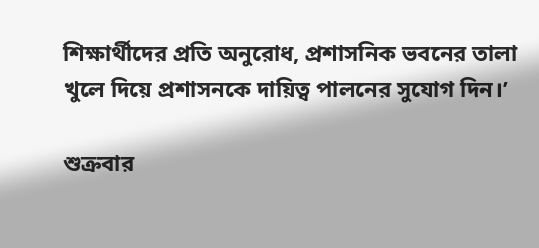শিক্ষার্থীদের প্রতি অনুরোধ, প্রশাসনিক ভবনের তালা খুলে দিয়ে প্রশাসনকে দায়িত্ব পালনের সুযোগ দিন।’

শুক্রবার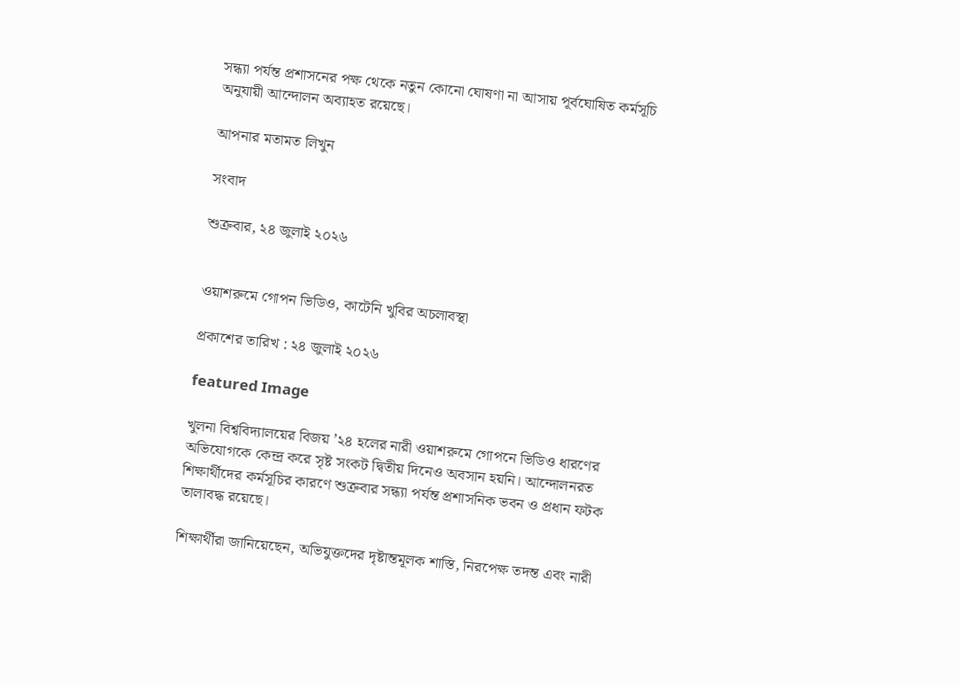সন্ধ্যা পর্যন্ত প্রশাসনের পক্ষ থেকে নতুন কোনো ঘোষণা না আসায় পূর্বঘোষিত কর্মসূচি অনুযায়ী আন্দোলন অব্যাহত রয়েছে।

আপনার মতামত লিখুন

সংবাদ

শুক্রবার, ২৪ জুলাই ২০২৬


ওয়াশরুমে গোপন ভিডিও, কাটেনি খুবির অচলাবস্থা

প্রকাশের তারিখ : ২৪ জুলাই ২০২৬

featured Image

খুলনা বিশ্ববিদ্যালয়ের বিজয় ’২৪ হলের নারী ওয়াশরুমে গোপনে ভিডিও ধারণের অভিযোগকে কেন্দ্র করে সৃষ্ট সংকট দ্বিতীয় দিনেও অবসান হয়নি। আন্দোলনরত শিক্ষার্থীদের কর্মসূচির কারণে শুক্রবার সন্ধ্যা পর্যন্ত প্রশাসনিক ভবন ও প্রধান ফটক তালাবদ্ধ রয়েছে।

শিক্ষার্থীরা জানিয়েছেন, অভিযুক্তদের দৃষ্টান্তমূলক শাস্তি, নিরপেক্ষ তদন্ত এবং নারী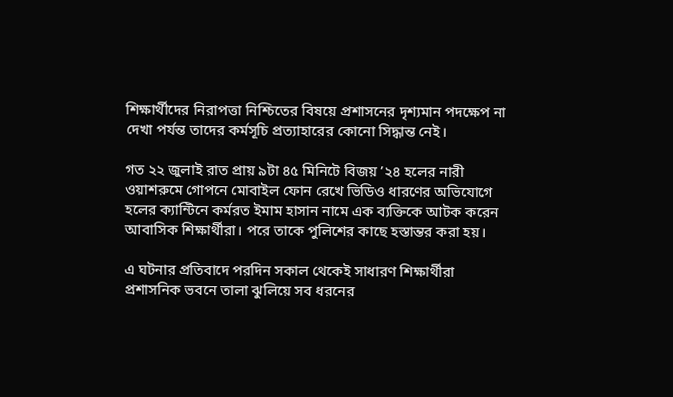শিক্ষার্থীদের নিরাপত্তা নিশ্চিতের বিষয়ে প্রশাসনের দৃশ্যমান পদক্ষেপ না দেখা পর্যন্ত তাদের কর্মসূচি প্রত্যাহারের কোনো সিদ্ধান্ত নেই।

গত ২২ জুলাই রাত প্রায় ৯টা ৪৫ মিনিটে বিজয় ’২৪ হলের নারী ওয়াশরুমে গোপনে মোবাইল ফোন রেখে ভিডিও ধারণের অভিযোগে হলের ক্যান্টিনে কর্মরত ইমাম হাসান নামে এক ব্যক্তিকে আটক করেন আবাসিক শিক্ষার্থীরা। পরে তাকে পুলিশের কাছে হস্তান্তর করা হয়।

এ ঘটনার প্রতিবাদে পরদিন সকাল থেকেই সাধারণ শিক্ষার্থীরা প্রশাসনিক ভবনে তালা ঝুলিয়ে সব ধরনের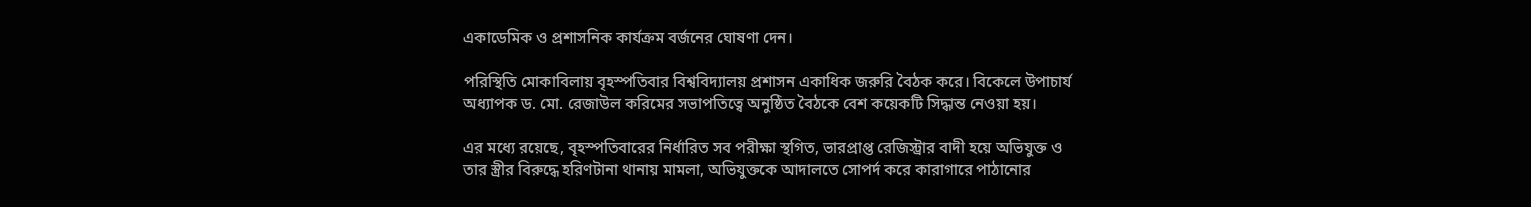একাডেমিক ও প্রশাসনিক কার্যক্রম বর্জনের ঘোষণা দেন।

পরিস্থিতি মোকাবিলায় বৃহস্পতিবার বিশ্ববিদ্যালয় প্রশাসন একাধিক জরুরি বৈঠক করে। বিকেলে উপাচার্য অধ্যাপক ড. মো. রেজাউল করিমের সভাপতিত্বে অনুষ্ঠিত বৈঠকে বেশ কয়েকটি সিদ্ধান্ত নেওয়া হয়।

এর মধ্যে রয়েছে, বৃহস্পতিবারের নির্ধারিত সব পরীক্ষা স্থগিত, ভারপ্রাপ্ত রেজিস্ট্রার বাদী হয়ে অভিযুক্ত ও তার স্ত্রীর বিরুদ্ধে হরিণটানা থানায় মামলা, অভিযুক্তকে আদালতে সোপর্দ করে কারাগারে পাঠানোর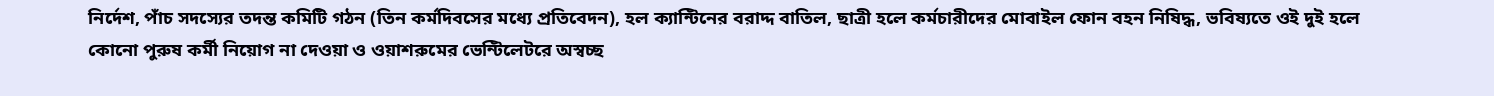নির্দেশ, পাঁচ সদস্যের তদন্ত কমিটি গঠন (তিন কর্মদিবসের মধ্যে প্রতিবেদন), হল ক্যান্টিনের বরাদ্দ বাতিল, ছাত্রী হলে কর্মচারীদের মোবাইল ফোন বহন নিষিদ্ধ, ভবিষ্যতে ওই দুই হলে কোনো পুরুষ কর্মী নিয়োগ না দেওয়া ও ওয়াশরুমের ভেন্টিলেটরে অস্বচ্ছ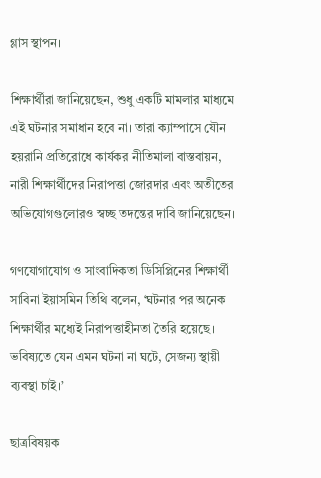গ্লাস স্থাপন।

শিক্ষার্থীরা জানিয়েছেন, শুধু একটি মামলার মাধ্যমে এই ঘটনার সমাধান হবে না। তারা ক্যাম্পাসে যৌন হয়রানি প্রতিরোধে কার্যকর নীতিমালা বাস্তবায়ন, নারী শিক্ষার্থীদের নিরাপত্তা জোরদার এবং অতীতের অভিযোগগুলোরও স্বচ্ছ তদন্তের দাবি জানিয়েছেন।

গণযোগাযোগ ও সাংবাদিকতা ডিসিপ্লিনের শিক্ষার্থী সাবিনা ইয়াসমিন তিথি বলেন, ‘ঘটনার পর অনেক শিক্ষার্থীর মধ্যেই নিরাপত্তাহীনতা তৈরি হয়েছে। ভবিষ্যতে যেন এমন ঘটনা না ঘটে, সেজন্য স্থায়ী ব্যবস্থা চাই।’

ছাত্রবিষয়ক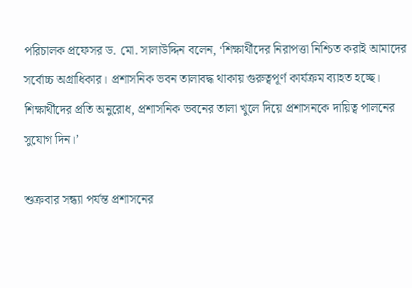পরিচালক প্রফেসর ড. মো. সালাউদ্দিন বলেন, ‘শিক্ষার্থীদের নিরাপত্তা নিশ্চিত করাই আমাদের সর্বোচ্চ অগ্রাধিকার। প্রশাসনিক ভবন তালাবদ্ধ থাকায় গুরুত্বপূর্ণ কার্যক্রম ব্যাহত হচ্ছে। শিক্ষার্থীদের প্রতি অনুরোধ, প্রশাসনিক ভবনের তালা খুলে দিয়ে প্রশাসনকে দায়িত্ব পালনের সুযোগ দিন।’

শুক্রবার সন্ধ্যা পর্যন্ত প্রশাসনের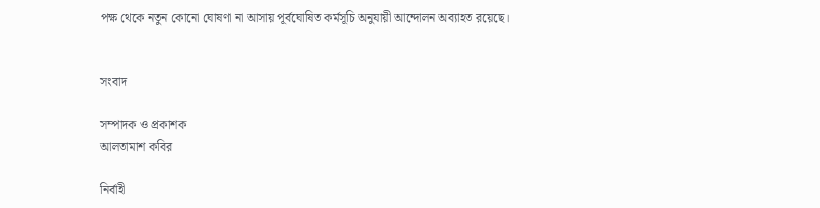পক্ষ থেকে নতুন কোনো ঘোষণা না আসায় পূর্বঘোষিত কর্মসূচি অনুযায়ী আন্দোলন অব্যাহত রয়েছে।


সংবাদ

সম্পাদক ও প্রকাশক
আলতামাশ কবির

নির্বাহী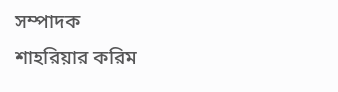সম্পাদক
শাহরিয়ার করিম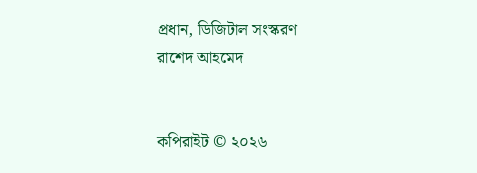প্রধান, ডিজিটাল সংস্করণ
রাশেদ আহমেদ


কপিরাইট © ২০২৬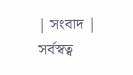| সংবাদ | সর্বস্বত্ব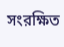সংরক্ষিত